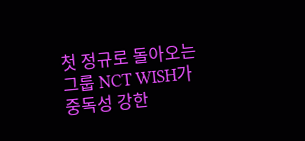첫 정규로 돌아오는 그룹 NCT WISH가 중독성 강한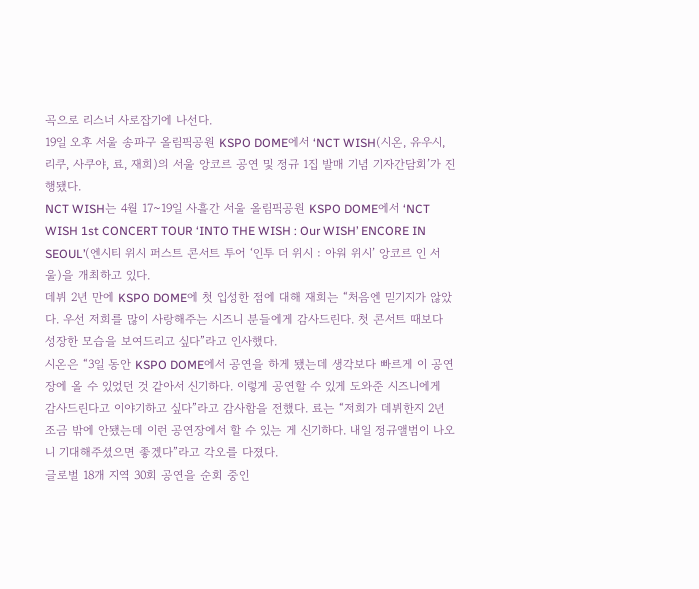곡으로 리스너 사로잡기에 나선다.
19일 오후 서울 송파구 올림픽공원 KSPO DOME에서 ‘NCT WISH(시온, 유우시, 리쿠, 사쿠야, 료, 재희)의 서울 앙코르 공연 및 정규 1집 발매 기념 기자간담회’가 진행됐다.
NCT WISH는 4월 17~19일 사흘간 서울 올림픽공원 KSPO DOME에서 ‘NCT WISH 1st CONCERT TOUR ‘INTO THE WISH : Our WISH’ ENCORE IN SEOUL’(엔시티 위시 퍼스트 콘서트 투어 ‘인투 더 위시 : 아워 위시’ 앙코르 인 서울)을 개최하고 있다.
데뷔 2년 만에 KSPO DOME에 첫 입성한 점에 대해 재희는 “처음엔 믿기지가 않았다. 우선 저희를 많이 사랑해주는 시즈니 분들에게 감사드린다. 첫 콘서트 때보다 성장한 모습을 보여드리고 싶다”라고 인사했다.
시온은 “3일 동안 KSPO DOME에서 공연을 하게 됐는데 생각보다 빠르게 이 공연장에 올 수 있었던 것 같아서 신기하다. 이렇게 공연할 수 있게 도와준 시즈니에게 감사드린다고 이야기하고 싶다”라고 감사함을 전했다. 료는 “저희가 데뷔한지 2년 조금 밖에 안됐는데 이런 공연장에서 할 수 있는 게 신기하다. 내일 정규앨범이 나오니 기대해주셨으면 좋겠다”라고 각오를 다졌다.
글로벌 18개 지역 30회 공연을 순회 중인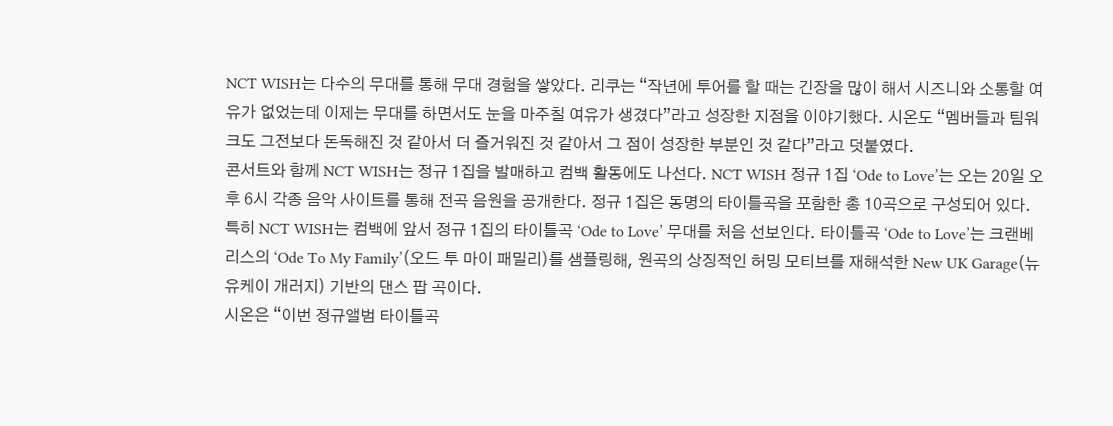NCT WISH는 다수의 무대를 통해 무대 경험을 쌓았다. 리쿠는 “작년에 투어를 할 때는 긴장을 많이 해서 시즈니와 소통할 여유가 없었는데 이제는 무대를 하면서도 눈을 마주칠 여유가 생겼다”라고 성장한 지점을 이야기했다. 시온도 “멤버들과 팀워크도 그전보다 돈독해진 것 같아서 더 즐거워진 것 같아서 그 점이 성장한 부분인 것 같다”라고 덧붙였다.
콘서트와 함께 NCT WISH는 정규 1집을 발매하고 컴백 활동에도 나선다. NCT WISH 정규 1집 ‘Ode to Love’는 오는 20일 오후 6시 각종 음악 사이트를 통해 전곡 음원을 공개한다. 정규 1집은 동명의 타이틀곡을 포함한 총 10곡으로 구성되어 있다.
특히 NCT WISH는 컴백에 앞서 정규 1집의 타이틀곡 ‘Ode to Love’ 무대를 처음 선보인다. 타이틀곡 ‘Ode to Love’는 크랜베리스의 ‘Ode To My Family’(오드 투 마이 패밀리)를 샘플링해, 원곡의 상징적인 허밍 모티브를 재해석한 New UK Garage(뉴 유케이 개러지) 기반의 댄스 팝 곡이다.
시온은 “이번 정규앨범 타이틀곡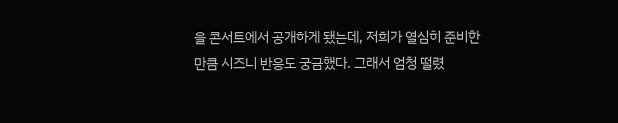을 콘서트에서 공개하게 됐는데, 저희가 열심히 준비한 만큼 시즈니 반응도 궁금했다. 그래서 엄청 떨렸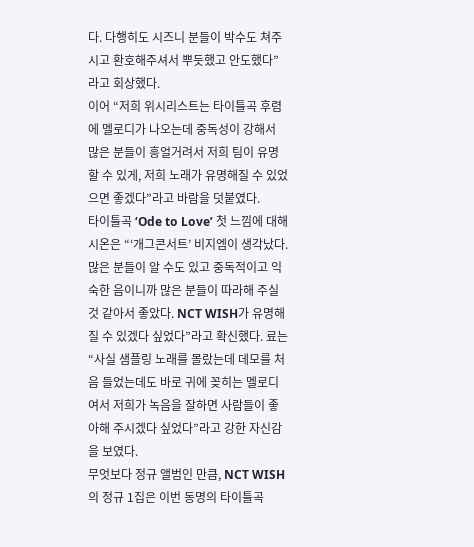다. 다행히도 시즈니 분들이 박수도 쳐주시고 환호해주셔서 뿌듯했고 안도했다”라고 회상했다.
이어 “저희 위시리스트는 타이틀곡 후렴에 멜로디가 나오는데 중독성이 강해서 많은 분들이 흥얼거려서 저희 팀이 유명할 수 있게, 저희 노래가 유명해질 수 있었으면 좋겠다”라고 바람을 덧붙였다.
타이틀곡 ‘Ode to Love’ 첫 느낌에 대해 시온은 “‘개그콘서트’ 비지엠이 생각났다. 많은 분들이 알 수도 있고 중독적이고 익숙한 음이니까 많은 분들이 따라해 주실 것 같아서 좋았다. NCT WISH가 유명해질 수 있겠다 싶었다”라고 확신했다. 료는 “사실 샘플링 노래를 몰랐는데 데모를 처음 들었는데도 바로 귀에 꽂히는 멜로디여서 저희가 녹음을 잘하면 사람들이 좋아해 주시겠다 싶었다”라고 강한 자신감을 보였다.
무엇보다 정규 앨범인 만큼, NCT WISH의 정규 1집은 이번 동명의 타이틀곡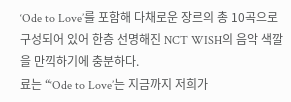‘Ode to Love’를 포함해 다채로운 장르의 총 10곡으로 구성되어 있어 한층 선명해진 NCT WISH의 음악 색깔을 만끽하기에 충분하다.
료는 “‘Ode to Love’는 지금까지 저희가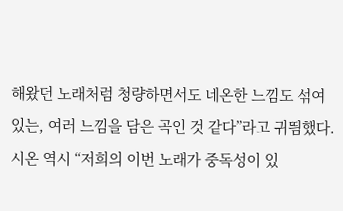해왔던 노래처럼 청량하면서도 네온한 느낌도 섞여 있는, 여러 느낌을 담은 곡인 것 같다”라고 귀띔했다. 시온 역시 “저희의 이번 노래가 중독성이 있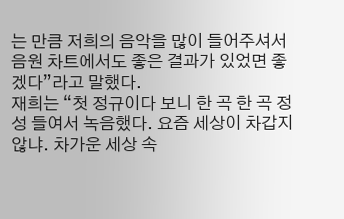는 만큼 저희의 음악을 많이 들어주셔서 음원 차트에서도 좋은 결과가 있었면 좋겠다”라고 말했다.
재희는 “첫 정규이다 보니 한 곡 한 곡 정성 들여서 녹음했다. 요즘 세상이 차갑지 않냐. 차가운 세상 속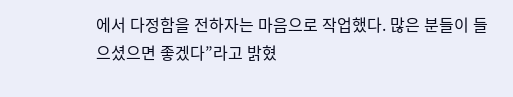에서 다정함을 전하자는 마음으로 작업했다. 많은 분들이 들으셨으면 좋겠다”라고 밝혔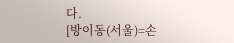다.
[방이동(서울)=손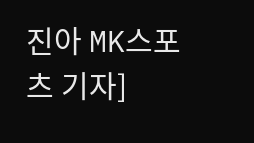진아 MK스포츠 기자]